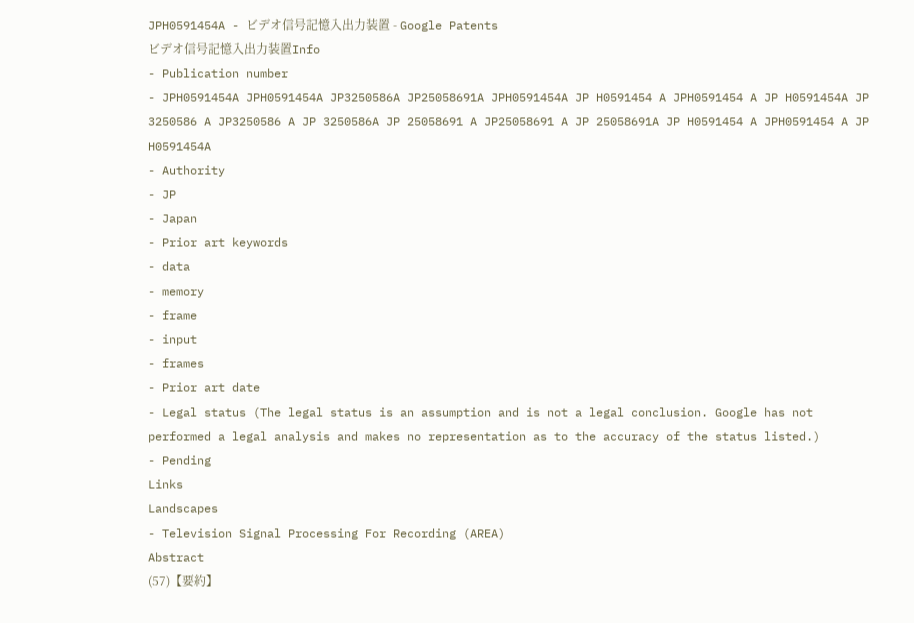JPH0591454A - ビデオ信号記憶入出力装置 - Google Patents
ビデオ信号記憶入出力装置Info
- Publication number
- JPH0591454A JPH0591454A JP3250586A JP25058691A JPH0591454A JP H0591454 A JPH0591454 A JP H0591454A JP 3250586 A JP3250586 A JP 3250586A JP 25058691 A JP25058691 A JP 25058691A JP H0591454 A JPH0591454 A JP H0591454A
- Authority
- JP
- Japan
- Prior art keywords
- data
- memory
- frame
- input
- frames
- Prior art date
- Legal status (The legal status is an assumption and is not a legal conclusion. Google has not performed a legal analysis and makes no representation as to the accuracy of the status listed.)
- Pending
Links
Landscapes
- Television Signal Processing For Recording (AREA)
Abstract
(57)【要約】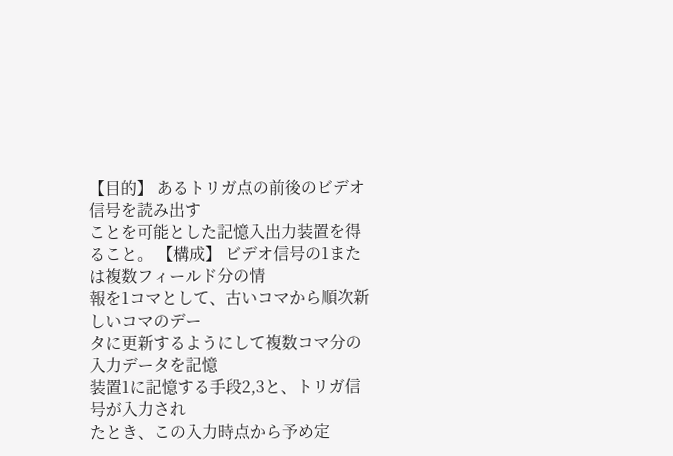【目的】 あるトリガ点の前後のビデオ信号を読み出す
ことを可能とした記憶入出力装置を得ること。 【構成】 ビデオ信号の1または複数フィールド分の情
報を1コマとして、古いコマから順次新しいコマのデー
タに更新するようにして複数コマ分の入力データを記憶
装置1に記憶する手段2,3と、トリガ信号が入力され
たとき、この入力時点から予め定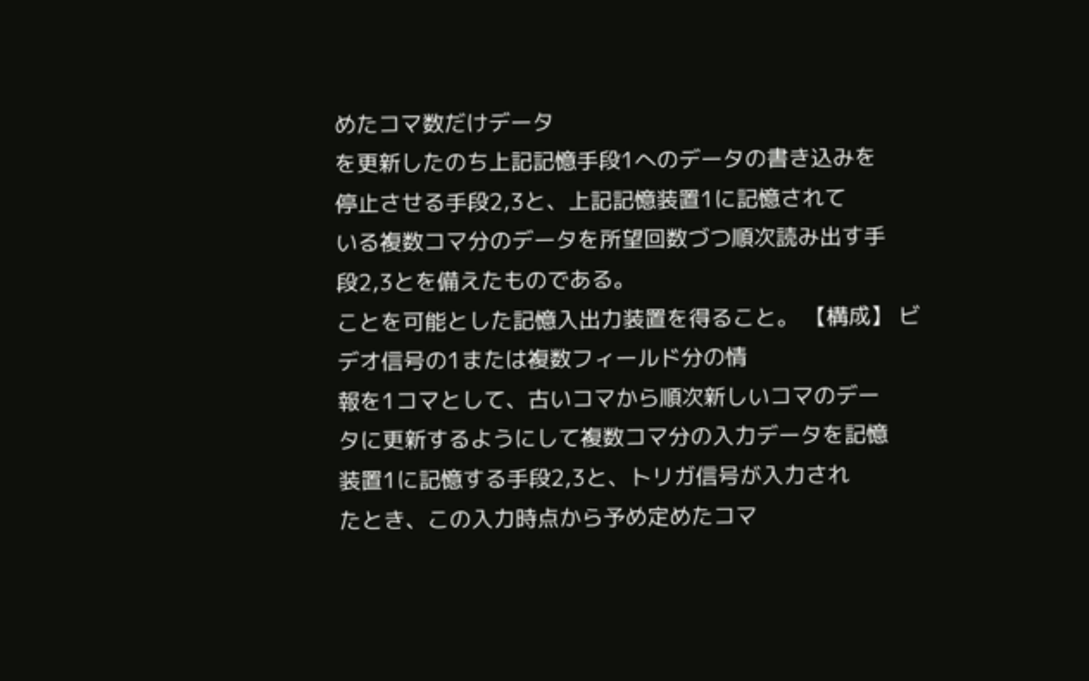めたコマ数だけデータ
を更新したのち上記記憶手段1へのデータの書き込みを
停止させる手段2,3と、上記記憶装置1に記憶されて
いる複数コマ分のデータを所望回数づつ順次読み出す手
段2,3とを備えたものである。
ことを可能とした記憶入出力装置を得ること。 【構成】 ビデオ信号の1または複数フィールド分の情
報を1コマとして、古いコマから順次新しいコマのデー
タに更新するようにして複数コマ分の入力データを記憶
装置1に記憶する手段2,3と、トリガ信号が入力され
たとき、この入力時点から予め定めたコマ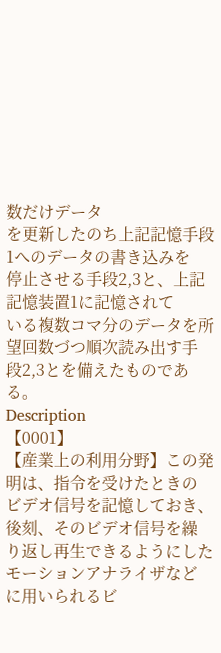数だけデータ
を更新したのち上記記憶手段1へのデータの書き込みを
停止させる手段2,3と、上記記憶装置1に記憶されて
いる複数コマ分のデータを所望回数づつ順次読み出す手
段2,3とを備えたものである。
Description
【0001】
【産業上の利用分野】この発明は、指令を受けたときの
ビデオ信号を記憶しておき、後刻、そのビデオ信号を繰
り返し再生できるようにしたモーションアナライザなど
に用いられるビ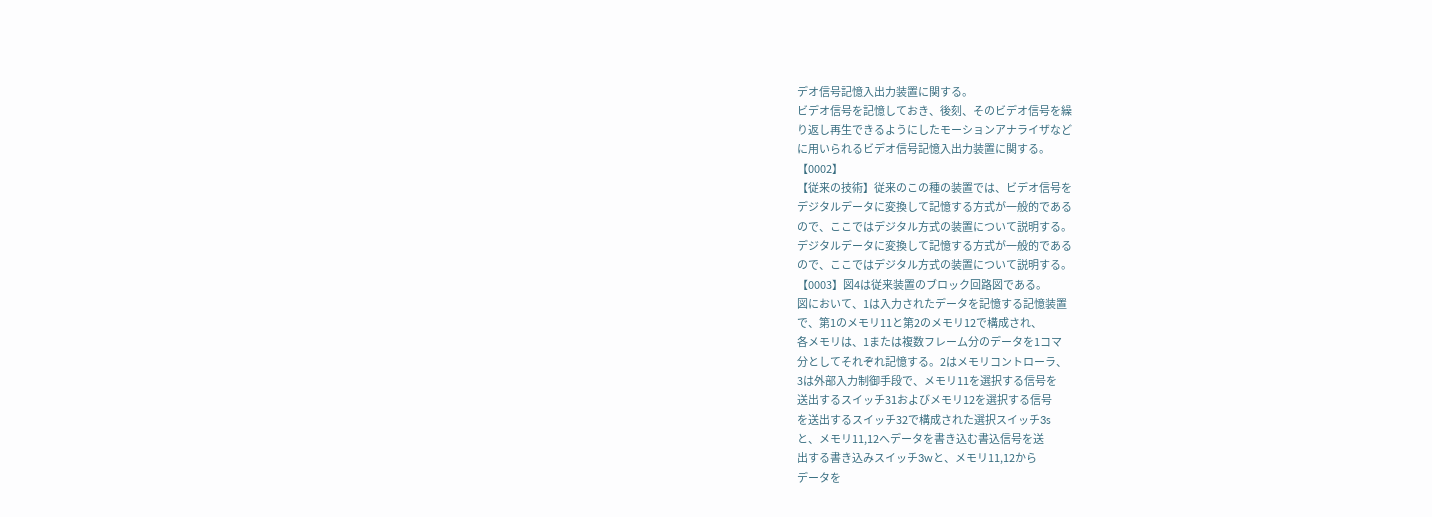デオ信号記憶入出力装置に関する。
ビデオ信号を記憶しておき、後刻、そのビデオ信号を繰
り返し再生できるようにしたモーションアナライザなど
に用いられるビデオ信号記憶入出力装置に関する。
【0002】
【従来の技術】従来のこの種の装置では、ビデオ信号を
デジタルデータに変換して記憶する方式が一般的である
ので、ここではデジタル方式の装置について説明する。
デジタルデータに変換して記憶する方式が一般的である
ので、ここではデジタル方式の装置について説明する。
【0003】図4は従来装置のブロック回路図である。
図において、1は入力されたデータを記憶する記憶装置
で、第1のメモリ11と第2のメモリ12で構成され、
各メモリは、1または複数フレーム分のデータを1コマ
分としてそれぞれ記憶する。2はメモリコントローラ、
3は外部入力制御手段で、メモリ11を選択する信号を
送出するスイッチ31およびメモリ12を選択する信号
を送出するスイッチ32で構成された選択スイッチ3s
と、メモリ11,12へデータを書き込む書込信号を送
出する書き込みスイッチ3wと、メモリ11,12から
データを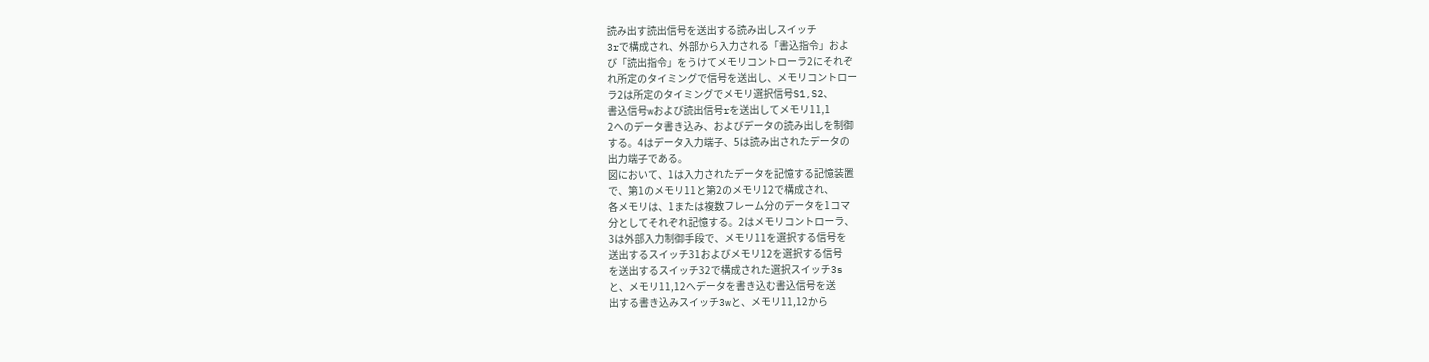読み出す読出信号を送出する読み出しスイッチ
3rで構成され、外部から入力される「書込指令」およ
び「読出指令」をうけてメモリコントローラ2にそれぞ
れ所定のタイミングで信号を送出し、メモリコントロー
ラ2は所定のタイミングでメモリ選択信号S1,S2、
書込信号wおよび読出信号rを送出してメモリ11,1
2へのデータ書き込み、およびデータの読み出しを制御
する。4はデータ入力端子、5は読み出されたデータの
出力端子である。
図において、1は入力されたデータを記憶する記憶装置
で、第1のメモリ11と第2のメモリ12で構成され、
各メモリは、1または複数フレーム分のデータを1コマ
分としてそれぞれ記憶する。2はメモリコントローラ、
3は外部入力制御手段で、メモリ11を選択する信号を
送出するスイッチ31およびメモリ12を選択する信号
を送出するスイッチ32で構成された選択スイッチ3s
と、メモリ11,12へデータを書き込む書込信号を送
出する書き込みスイッチ3wと、メモリ11,12から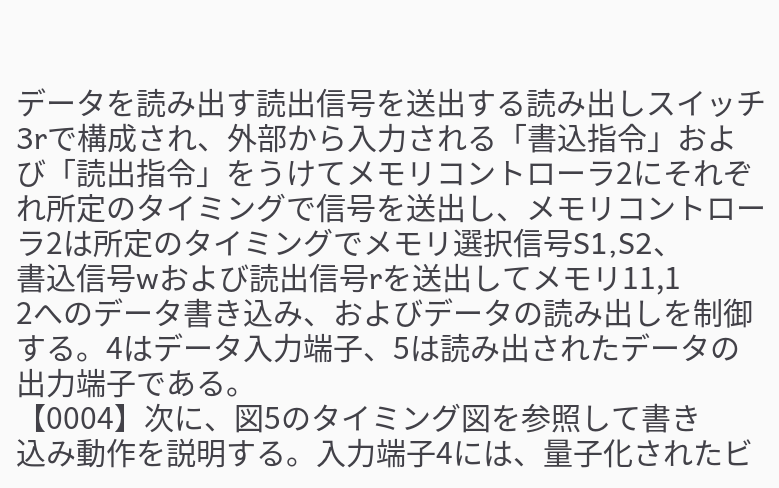データを読み出す読出信号を送出する読み出しスイッチ
3rで構成され、外部から入力される「書込指令」およ
び「読出指令」をうけてメモリコントローラ2にそれぞ
れ所定のタイミングで信号を送出し、メモリコントロー
ラ2は所定のタイミングでメモリ選択信号S1,S2、
書込信号wおよび読出信号rを送出してメモリ11,1
2へのデータ書き込み、およびデータの読み出しを制御
する。4はデータ入力端子、5は読み出されたデータの
出力端子である。
【0004】次に、図5のタイミング図を参照して書き
込み動作を説明する。入力端子4には、量子化されたビ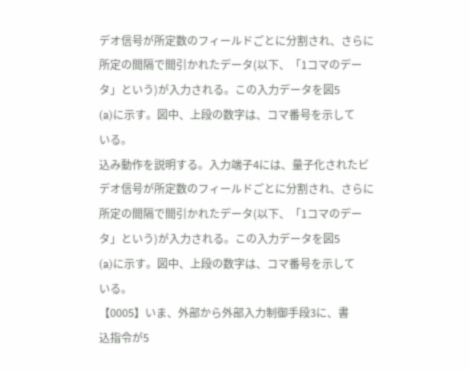デオ信号が所定数のフィールドごとに分割され、さらに
所定の間隔で間引かれたデータ(以下、「1コマのデー
タ」という)が入力される。この入力データを図5
(a)に示す。図中、上段の数字は、コマ番号を示して
いる。
込み動作を説明する。入力端子4には、量子化されたビ
デオ信号が所定数のフィールドごとに分割され、さらに
所定の間隔で間引かれたデータ(以下、「1コマのデー
タ」という)が入力される。この入力データを図5
(a)に示す。図中、上段の数字は、コマ番号を示して
いる。
【0005】いま、外部から外部入力制御手段3に、書
込指令が5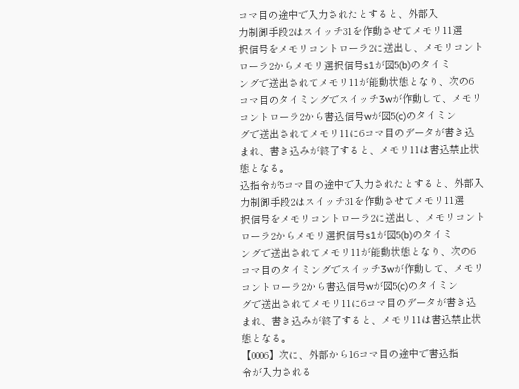コマ目の途中で入力されたとすると、外部入
力制御手段2はスイッチ31を作動させてメモリ11選
択信号をメモリコントローラ2に送出し、メモリコント
ローラ2からメモリ選択信号s1が図5(b)のタイミ
ングで送出されてメモリ11が能動状態となり、次の6
コマ目のタイミングでスイッチ3wが作動して、メモリ
コントローラ2から書込信号wが図5(c)のタイミン
グで送出されてメモリ11に6コマ目のデータが書き込
まれ、書き込みが終了すると、メモリ11は書込禁止状
態となる。
込指令が5コマ目の途中で入力されたとすると、外部入
力制御手段2はスイッチ31を作動させてメモリ11選
択信号をメモリコントローラ2に送出し、メモリコント
ローラ2からメモリ選択信号s1が図5(b)のタイミ
ングで送出されてメモリ11が能動状態となり、次の6
コマ目のタイミングでスイッチ3wが作動して、メモリ
コントローラ2から書込信号wが図5(c)のタイミン
グで送出されてメモリ11に6コマ目のデータが書き込
まれ、書き込みが終了すると、メモリ11は書込禁止状
態となる。
【0006】次に、外部から16コマ目の途中で書込指
令が入力される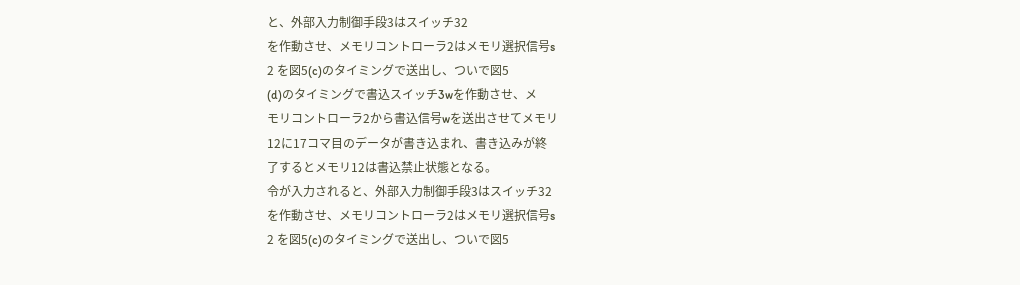と、外部入力制御手段3はスイッチ32
を作動させ、メモリコントローラ2はメモリ選択信号s
2 を図5(c)のタイミングで送出し、ついで図5
(d)のタイミングで書込スイッチ3wを作動させ、メ
モリコントローラ2から書込信号wを送出させてメモリ
12に17コマ目のデータが書き込まれ、書き込みが終
了するとメモリ12は書込禁止状態となる。
令が入力されると、外部入力制御手段3はスイッチ32
を作動させ、メモリコントローラ2はメモリ選択信号s
2 を図5(c)のタイミングで送出し、ついで図5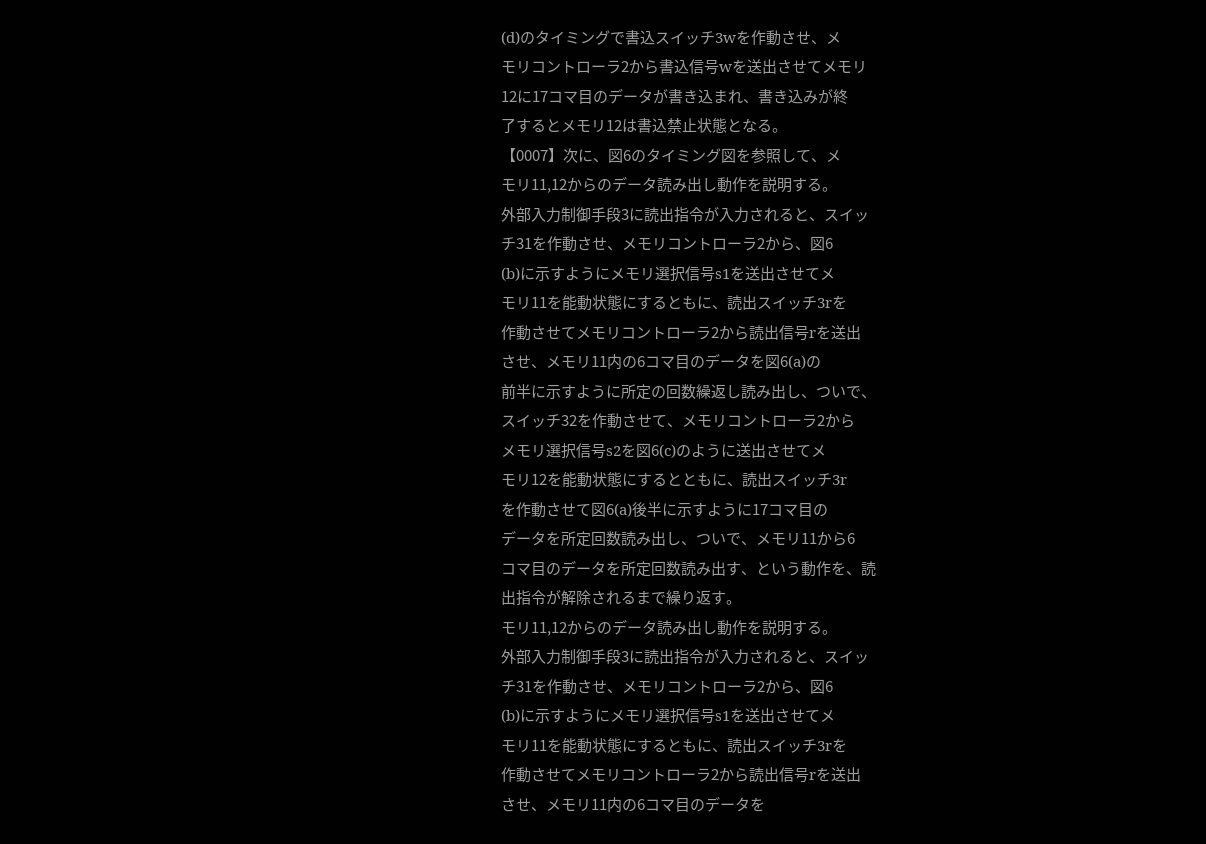(d)のタイミングで書込スイッチ3wを作動させ、メ
モリコントローラ2から書込信号wを送出させてメモリ
12に17コマ目のデータが書き込まれ、書き込みが終
了するとメモリ12は書込禁止状態となる。
【0007】次に、図6のタイミング図を参照して、メ
モリ11,12からのデータ読み出し動作を説明する。
外部入力制御手段3に読出指令が入力されると、スイッ
チ31を作動させ、メモリコントローラ2から、図6
(b)に示すようにメモリ選択信号s1を送出させてメ
モリ11を能動状態にするともに、読出スイッチ3rを
作動させてメモリコントローラ2から読出信号rを送出
させ、メモリ11内の6コマ目のデータを図6(a)の
前半に示すように所定の回数繰返し読み出し、ついで、
スイッチ32を作動させて、メモリコントローラ2から
メモリ選択信号s2を図6(c)のように送出させてメ
モリ12を能動状態にするとともに、読出スイッチ3r
を作動させて図6(a)後半に示すように17コマ目の
データを所定回数読み出し、ついで、メモリ11から6
コマ目のデータを所定回数読み出す、という動作を、読
出指令が解除されるまで繰り返す。
モリ11,12からのデータ読み出し動作を説明する。
外部入力制御手段3に読出指令が入力されると、スイッ
チ31を作動させ、メモリコントローラ2から、図6
(b)に示すようにメモリ選択信号s1を送出させてメ
モリ11を能動状態にするともに、読出スイッチ3rを
作動させてメモリコントローラ2から読出信号rを送出
させ、メモリ11内の6コマ目のデータを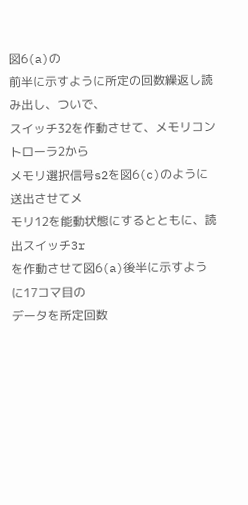図6(a)の
前半に示すように所定の回数繰返し読み出し、ついで、
スイッチ32を作動させて、メモリコントローラ2から
メモリ選択信号s2を図6(c)のように送出させてメ
モリ12を能動状態にするとともに、読出スイッチ3r
を作動させて図6(a)後半に示すように17コマ目の
データを所定回数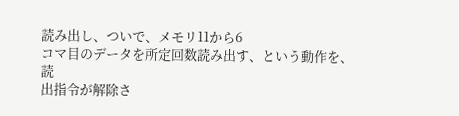読み出し、ついで、メモリ11から6
コマ目のデータを所定回数読み出す、という動作を、読
出指令が解除さ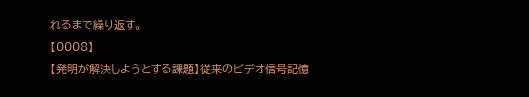れるまで繰り返す。
【0008】
【発明が解決しようとする課題】従来のビデオ信号記憶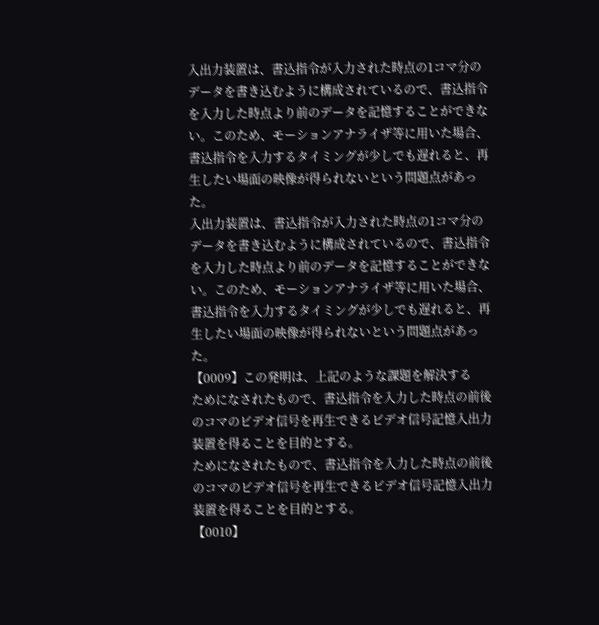入出力装置は、書込指令が入力された時点の1コマ分の
データを書き込むように構成されているので、書込指令
を入力した時点より前のデータを記憶することができな
い。このため、モーションアナライザ等に用いた場合、
書込指令を入力するタイミングが少しでも遅れると、再
生したい場面の映像が得られないという問題点があっ
た。
入出力装置は、書込指令が入力された時点の1コマ分の
データを書き込むように構成されているので、書込指令
を入力した時点より前のデータを記憶することができな
い。このため、モーションアナライザ等に用いた場合、
書込指令を入力するタイミングが少しでも遅れると、再
生したい場面の映像が得られないという問題点があっ
た。
【0009】この発明は、上記のような課題を解決する
ためになされたもので、書込指令を入力した時点の前後
のコマのビデオ信号を再生できるビデオ信号記憶入出力
装置を得ることを目的とする。
ためになされたもので、書込指令を入力した時点の前後
のコマのビデオ信号を再生できるビデオ信号記憶入出力
装置を得ることを目的とする。
【0010】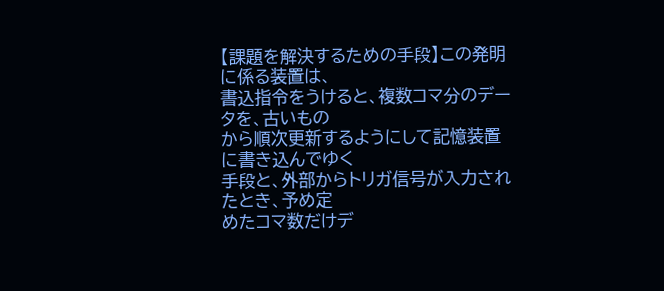【課題を解決するための手段】この発明に係る装置は、
書込指令をうけると、複数コマ分のデータを、古いもの
から順次更新するようにして記憶装置に書き込んでゆく
手段と、外部からトリガ信号が入力されたとき、予め定
めたコマ数だけデ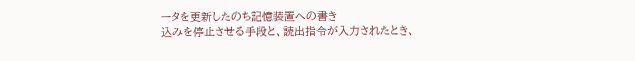ータを更新したのち記憶装置への書き
込みを停止させる手段と、読出指令が入力されたとき、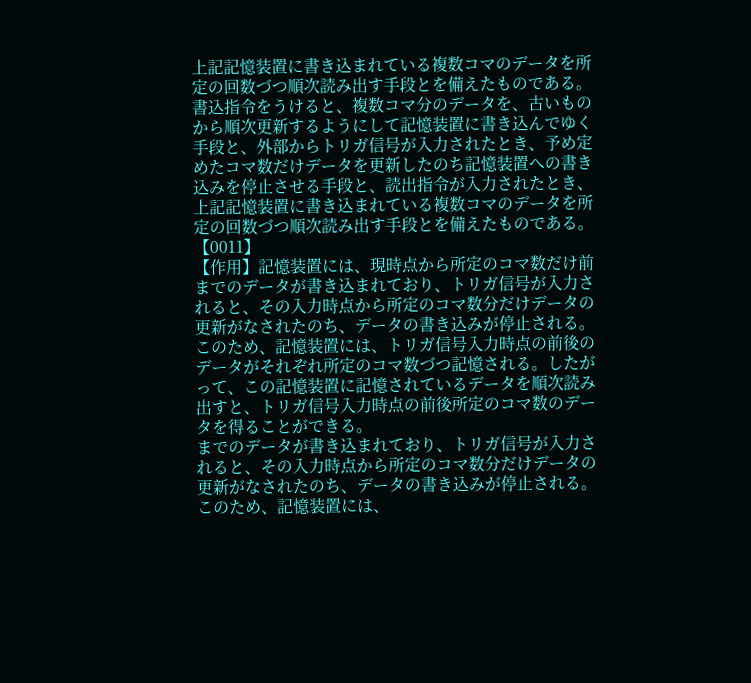上記記憶装置に書き込まれている複数コマのデータを所
定の回数づつ順次読み出す手段とを備えたものである。
書込指令をうけると、複数コマ分のデータを、古いもの
から順次更新するようにして記憶装置に書き込んでゆく
手段と、外部からトリガ信号が入力されたとき、予め定
めたコマ数だけデータを更新したのち記憶装置への書き
込みを停止させる手段と、読出指令が入力されたとき、
上記記憶装置に書き込まれている複数コマのデータを所
定の回数づつ順次読み出す手段とを備えたものである。
【0011】
【作用】記憶装置には、現時点から所定のコマ数だけ前
までのデータが書き込まれており、トリガ信号が入力さ
れると、その入力時点から所定のコマ数分だけデータの
更新がなされたのち、データの書き込みが停止される。
このため、記憶装置には、トリガ信号入力時点の前後の
データがそれぞれ所定のコマ数づつ記憶される。したが
って、この記憶装置に記憶されているデータを順次読み
出すと、トリガ信号入力時点の前後所定のコマ数のデー
タを得ることができる。
までのデータが書き込まれており、トリガ信号が入力さ
れると、その入力時点から所定のコマ数分だけデータの
更新がなされたのち、データの書き込みが停止される。
このため、記憶装置には、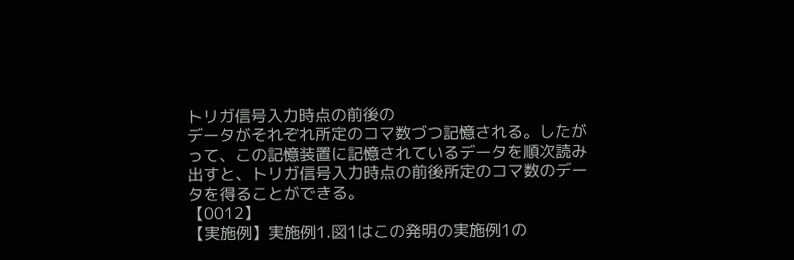トリガ信号入力時点の前後の
データがそれぞれ所定のコマ数づつ記憶される。したが
って、この記憶装置に記憶されているデータを順次読み
出すと、トリガ信号入力時点の前後所定のコマ数のデー
タを得ることができる。
【0012】
【実施例】実施例1.図1はこの発明の実施例1の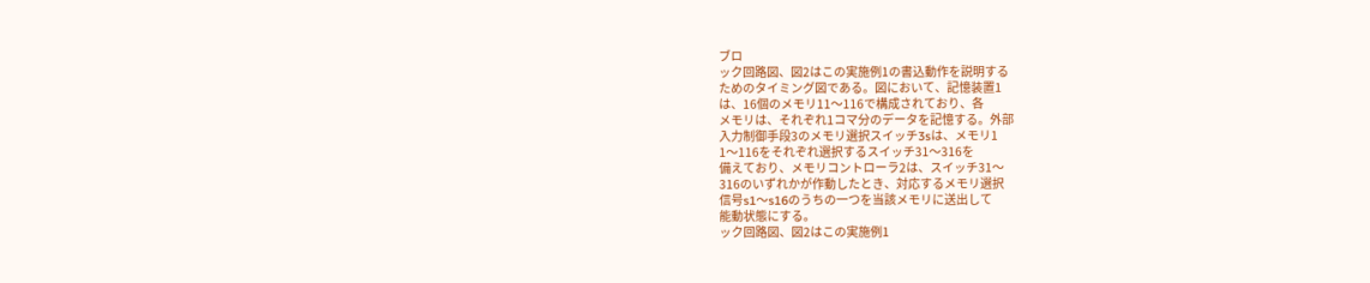ブロ
ック回路図、図2はこの実施例1の書込動作を説明する
ためのタイミング図である。図において、記憶装置1
は、16個のメモリ11〜116で構成されており、各
メモリは、それぞれ1コマ分のデータを記憶する。外部
入力制御手段3のメモリ選択スイッチ3sは、メモリ1
1〜116をそれぞれ選択するスイッチ31〜316を
備えており、メモリコントローラ2は、スイッチ31〜
316のいずれかが作動したとき、対応するメモリ選択
信号s1〜s16のうちの一つを当該メモリに送出して
能動状態にする。
ック回路図、図2はこの実施例1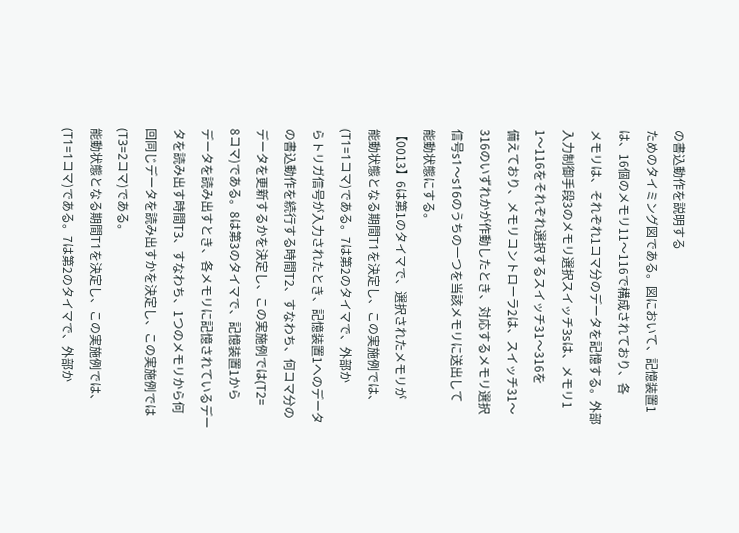の書込動作を説明する
ためのタイミング図である。図において、記憶装置1
は、16個のメモリ11〜116で構成されており、各
メモリは、それぞれ1コマ分のデータを記憶する。外部
入力制御手段3のメモリ選択スイッチ3sは、メモリ1
1〜116をそれぞれ選択するスイッチ31〜316を
備えており、メモリコントローラ2は、スイッチ31〜
316のいずれかが作動したとき、対応するメモリ選択
信号s1〜s16のうちの一つを当該メモリに送出して
能動状態にする。
【0013】6は第1のタイマで、選択されたメモリが
能動状態となる期間T1を決定し、この実施例では、
(T1=1コマ)である。7は第2のタイマで、外部か
らトリガ信号が入力されたとき、記憶装置1へのデータ
の書込動作を続行する時間T2、すなわち、何コマ分の
データを更新するかを決定し、この実施例では(T2=
8コマ)である。8は第3のタイマで、記憶装置1から
データを読み出すとき、各メモリに記憶されているデー
タを読み出す時間T3、すなわち、1つのメモリから何
回同じデータを読み出すかを決定し、この実施例では
(T3=2コマ)である。
能動状態となる期間T1を決定し、この実施例では、
(T1=1コマ)である。7は第2のタイマで、外部か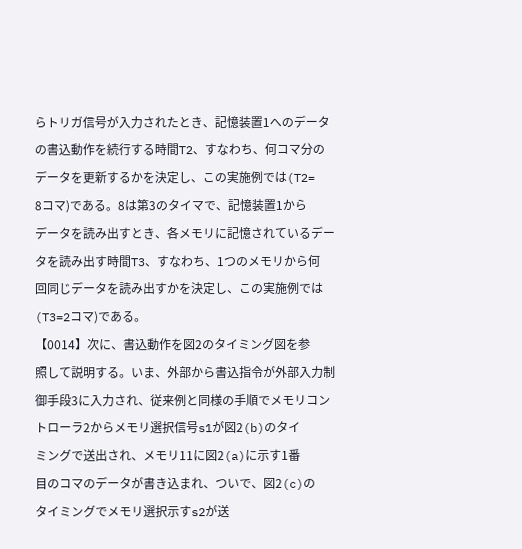らトリガ信号が入力されたとき、記憶装置1へのデータ
の書込動作を続行する時間T2、すなわち、何コマ分の
データを更新するかを決定し、この実施例では(T2=
8コマ)である。8は第3のタイマで、記憶装置1から
データを読み出すとき、各メモリに記憶されているデー
タを読み出す時間T3、すなわち、1つのメモリから何
回同じデータを読み出すかを決定し、この実施例では
(T3=2コマ)である。
【0014】次に、書込動作を図2のタイミング図を参
照して説明する。いま、外部から書込指令が外部入力制
御手段3に入力され、従来例と同様の手順でメモリコン
トローラ2からメモリ選択信号s1が図2(b)のタイ
ミングで送出され、メモリ11に図2(a)に示す1番
目のコマのデータが書き込まれ、ついで、図2(c)の
タイミングでメモリ選択示すs2が送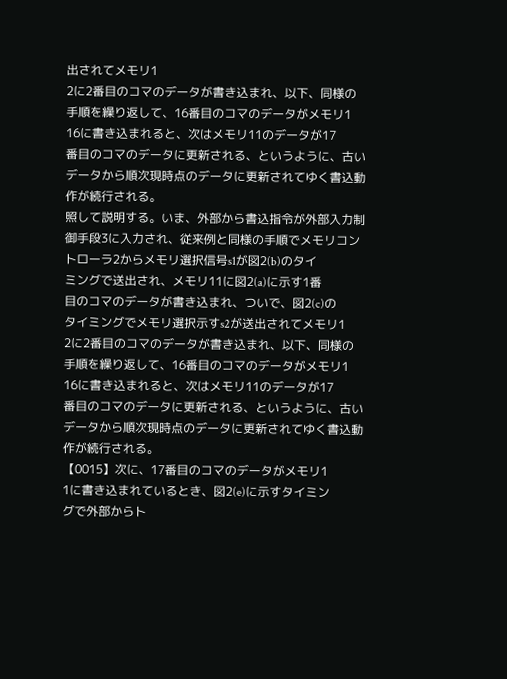出されてメモリ1
2に2番目のコマのデータが書き込まれ、以下、同様の
手順を繰り返して、16番目のコマのデータがメモリ1
16に書き込まれると、次はメモリ11のデータが17
番目のコマのデータに更新される、というように、古い
データから順次現時点のデータに更新されてゆく書込動
作が続行される。
照して説明する。いま、外部から書込指令が外部入力制
御手段3に入力され、従来例と同様の手順でメモリコン
トローラ2からメモリ選択信号s1が図2(b)のタイ
ミングで送出され、メモリ11に図2(a)に示す1番
目のコマのデータが書き込まれ、ついで、図2(c)の
タイミングでメモリ選択示すs2が送出されてメモリ1
2に2番目のコマのデータが書き込まれ、以下、同様の
手順を繰り返して、16番目のコマのデータがメモリ1
16に書き込まれると、次はメモリ11のデータが17
番目のコマのデータに更新される、というように、古い
データから順次現時点のデータに更新されてゆく書込動
作が続行される。
【0015】次に、17番目のコマのデータがメモリ1
1に書き込まれているとき、図2(e)に示すタイミン
グで外部からト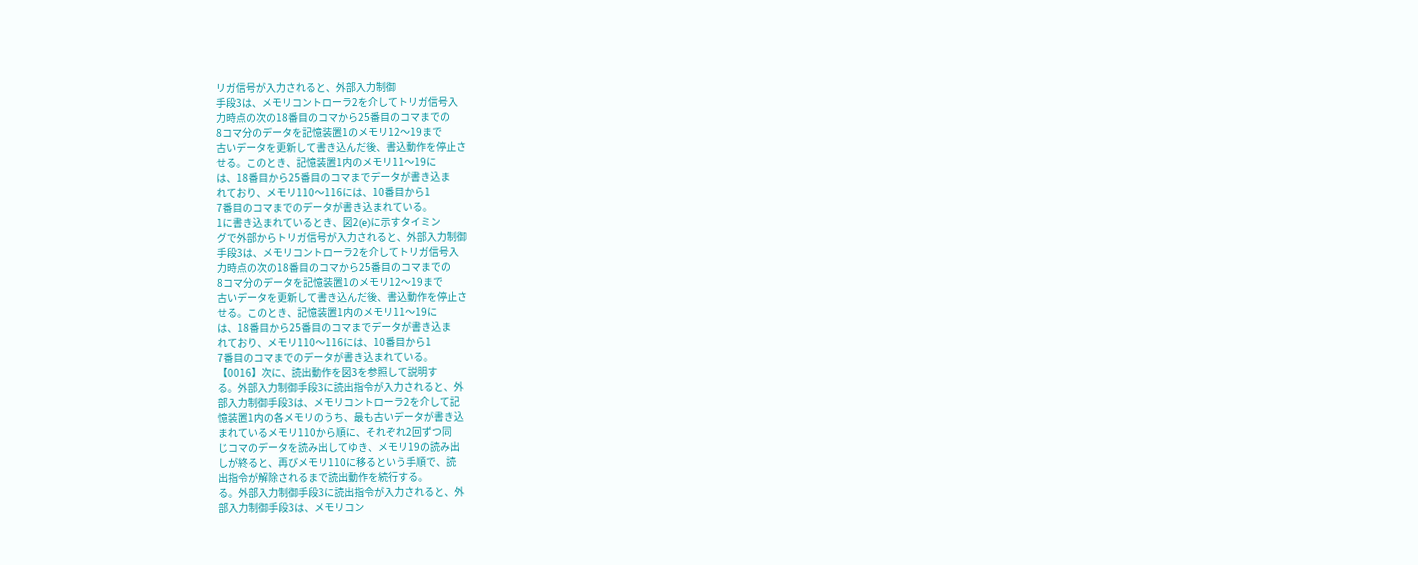リガ信号が入力されると、外部入力制御
手段3は、メモリコントローラ2を介してトリガ信号入
力時点の次の18番目のコマから25番目のコマまでの
8コマ分のデータを記憶装置1のメモリ12〜19まで
古いデータを更新して書き込んだ後、書込動作を停止さ
せる。このとき、記憶装置1内のメモリ11〜19に
は、18番目から25番目のコマまでデータが書き込ま
れており、メモリ110〜116には、10番目から1
7番目のコマまでのデータが書き込まれている。
1に書き込まれているとき、図2(e)に示すタイミン
グで外部からトリガ信号が入力されると、外部入力制御
手段3は、メモリコントローラ2を介してトリガ信号入
力時点の次の18番目のコマから25番目のコマまでの
8コマ分のデータを記憶装置1のメモリ12〜19まで
古いデータを更新して書き込んだ後、書込動作を停止さ
せる。このとき、記憶装置1内のメモリ11〜19に
は、18番目から25番目のコマまでデータが書き込ま
れており、メモリ110〜116には、10番目から1
7番目のコマまでのデータが書き込まれている。
【0016】次に、読出動作を図3を参照して説明す
る。外部入力制御手段3に読出指令が入力されると、外
部入力制御手段3は、メモリコントローラ2を介して記
憶装置1内の各メモリのうち、最も古いデータが書き込
まれているメモリ110から順に、それぞれ2回ずつ同
じコマのデータを読み出してゆき、メモリ19の読み出
しが終ると、再びメモリ110に移るという手順で、読
出指令が解除されるまで読出動作を続行する。
る。外部入力制御手段3に読出指令が入力されると、外
部入力制御手段3は、メモリコン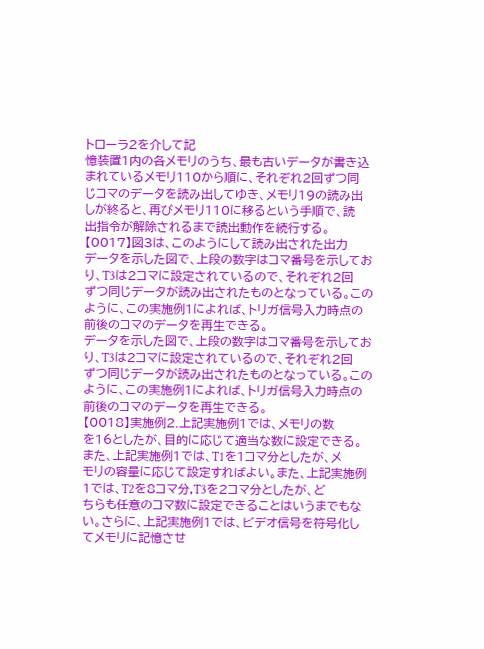トローラ2を介して記
憶装置1内の各メモリのうち、最も古いデータが書き込
まれているメモリ110から順に、それぞれ2回ずつ同
じコマのデータを読み出してゆき、メモリ19の読み出
しが終ると、再びメモリ110に移るという手順で、読
出指令が解除されるまで読出動作を続行する。
【0017】図3は、このようにして読み出された出力
データを示した図で、上段の数字はコマ番号を示してお
り、T3は2コマに設定されているので、それぞれ2回
ずつ同じデータが読み出されたものとなっている。この
ように、この実施例1によれば、トリガ信号入力時点の
前後のコマのデータを再生できる。
データを示した図で、上段の数字はコマ番号を示してお
り、T3は2コマに設定されているので、それぞれ2回
ずつ同じデータが読み出されたものとなっている。この
ように、この実施例1によれば、トリガ信号入力時点の
前後のコマのデータを再生できる。
【0018】実施例2.上記実施例1では、メモリの数
を16としたが、目的に応じて適当な数に設定できる。
また、上記実施例1では、T1を1コマ分としたが、メ
モリの容量に応じて設定すればよい。また、上記実施例
1では、T2を8コマ分,T3を2コマ分としたが、ど
ちらも任意のコマ数に設定できることはいうまでもな
い。さらに、上記実施例1では、ビデオ信号を符号化し
てメモリに記憶させ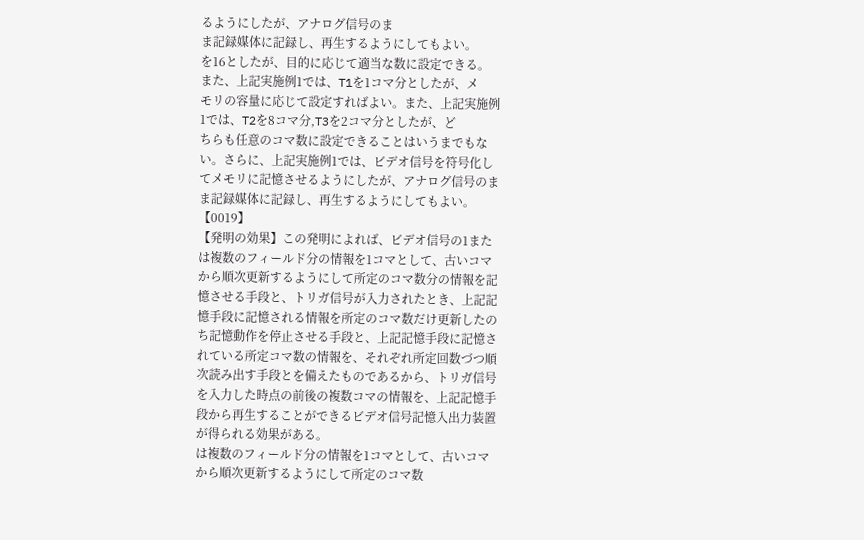るようにしたが、アナログ信号のま
ま記録媒体に記録し、再生するようにしてもよい。
を16としたが、目的に応じて適当な数に設定できる。
また、上記実施例1では、T1を1コマ分としたが、メ
モリの容量に応じて設定すればよい。また、上記実施例
1では、T2を8コマ分,T3を2コマ分としたが、ど
ちらも任意のコマ数に設定できることはいうまでもな
い。さらに、上記実施例1では、ビデオ信号を符号化し
てメモリに記憶させるようにしたが、アナログ信号のま
ま記録媒体に記録し、再生するようにしてもよい。
【0019】
【発明の効果】この発明によれば、ビデオ信号の1また
は複数のフィールド分の情報を1コマとして、古いコマ
から順次更新するようにして所定のコマ数分の情報を記
憶させる手段と、トリガ信号が入力されたとき、上記記
憶手段に記憶される情報を所定のコマ数だけ更新したの
ち記憶動作を停止させる手段と、上記記憶手段に記憶さ
れている所定コマ数の情報を、それぞれ所定回数づつ順
次読み出す手段とを備えたものであるから、トリガ信号
を入力した時点の前後の複数コマの情報を、上記記憶手
段から再生することができるビデオ信号記憶入出力装置
が得られる効果がある。
は複数のフィールド分の情報を1コマとして、古いコマ
から順次更新するようにして所定のコマ数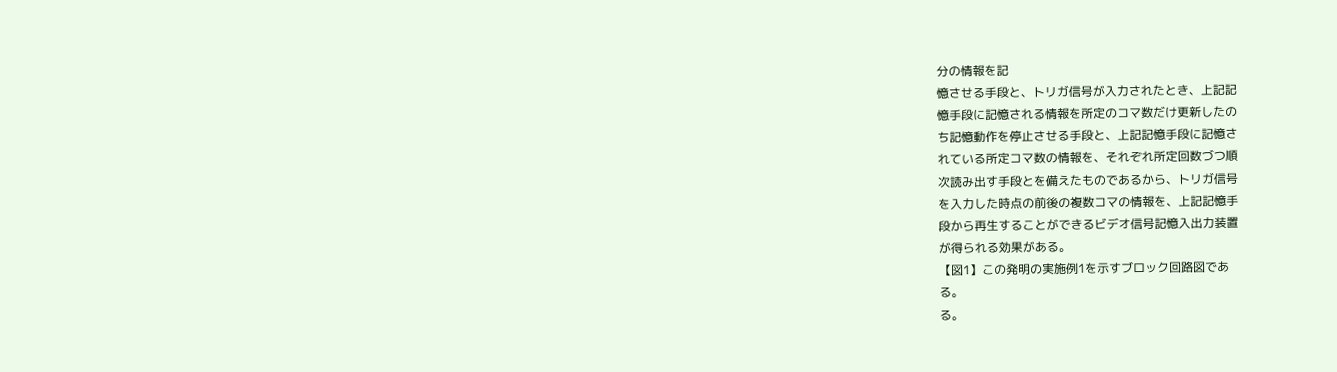分の情報を記
憶させる手段と、トリガ信号が入力されたとき、上記記
憶手段に記憶される情報を所定のコマ数だけ更新したの
ち記憶動作を停止させる手段と、上記記憶手段に記憶さ
れている所定コマ数の情報を、それぞれ所定回数づつ順
次読み出す手段とを備えたものであるから、トリガ信号
を入力した時点の前後の複数コマの情報を、上記記憶手
段から再生することができるビデオ信号記憶入出力装置
が得られる効果がある。
【図1】この発明の実施例1を示すブロック回路図であ
る。
る。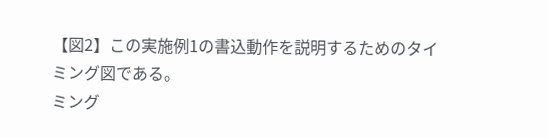【図2】この実施例1の書込動作を説明するためのタイ
ミング図である。
ミング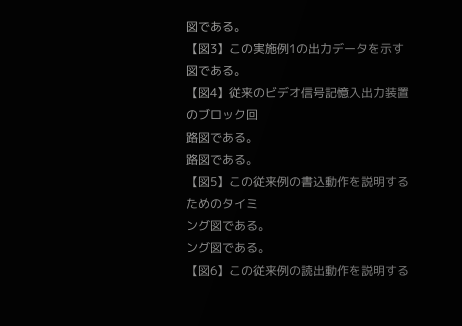図である。
【図3】この実施例1の出力データを示す図である。
【図4】従来のビデオ信号記憶入出力装置のブロック回
路図である。
路図である。
【図5】この従来例の書込動作を説明するためのタイミ
ング図である。
ング図である。
【図6】この従来例の読出動作を説明する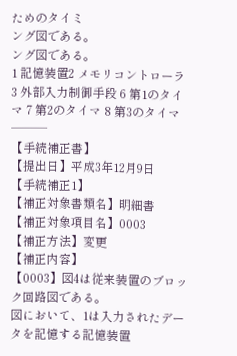ためのタイミ
ング図である。
ング図である。
1 記憶装置2 メモリコントローラ 3 外部入力制御手段 6 第1のタイマ 7 第2のタイマ 8 第3のタイマ
───
【手続補正書】
【提出日】平成3年12月9日
【手続補正1】
【補正対象書類名】明細書
【補正対象項目名】0003
【補正方法】変更
【補正内容】
【0003】図4は従来装置のブロック回路図である。
図において、1は入力されたデータを記憶する記憶装置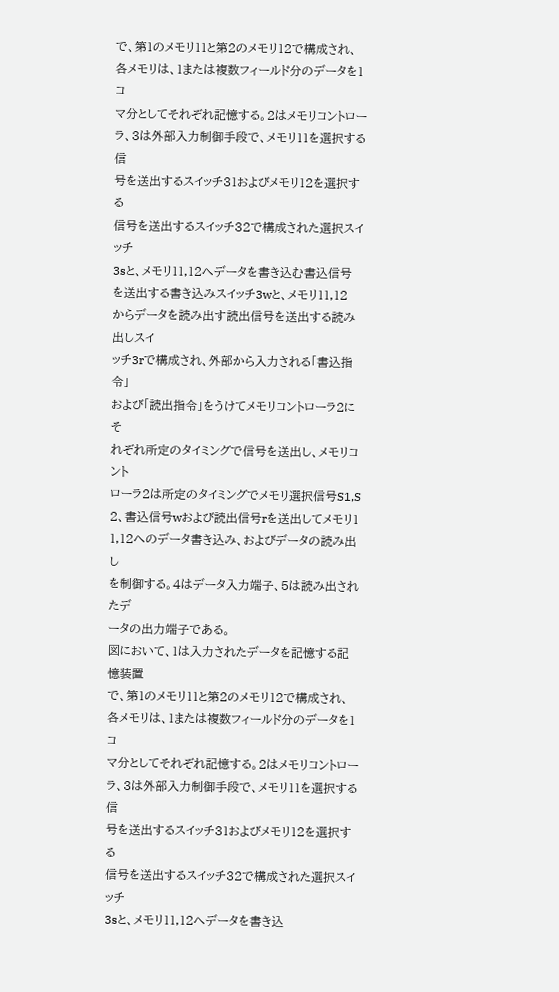で、第1のメモリ11と第2のメモリ12で構成され、
各メモリは、1または複数フィールド分のデータを1コ
マ分としてそれぞれ記憶する。2はメモリコントロー
ラ、3は外部入力制御手段で、メモリ11を選択する信
号を送出するスイッチ31およびメモリ12を選択する
信号を送出するスイッチ32で構成された選択スイッチ
3sと、メモリ11,12へデータを書き込む書込信号
を送出する書き込みスイッチ3wと、メモリ11,12
からデータを読み出す読出信号を送出する読み出しスイ
ッチ3rで構成され、外部から入力される「書込指令」
および「読出指令」をうけてメモリコントローラ2にそ
れぞれ所定のタイミングで信号を送出し、メモリコント
ローラ2は所定のタイミングでメモリ選択信号S1,S
2、書込信号wおよび読出信号rを送出してメモリ1
1,12へのデータ書き込み、およびデータの読み出し
を制御する。4はデータ入力端子、5は読み出されたデ
ータの出力端子である。
図において、1は入力されたデータを記憶する記憶装置
で、第1のメモリ11と第2のメモリ12で構成され、
各メモリは、1または複数フィールド分のデータを1コ
マ分としてそれぞれ記憶する。2はメモリコントロー
ラ、3は外部入力制御手段で、メモリ11を選択する信
号を送出するスイッチ31およびメモリ12を選択する
信号を送出するスイッチ32で構成された選択スイッチ
3sと、メモリ11,12へデータを書き込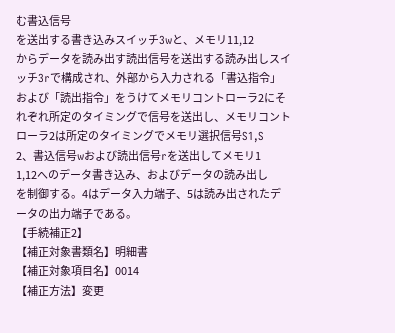む書込信号
を送出する書き込みスイッチ3wと、メモリ11,12
からデータを読み出す読出信号を送出する読み出しスイ
ッチ3rで構成され、外部から入力される「書込指令」
および「読出指令」をうけてメモリコントローラ2にそ
れぞれ所定のタイミングで信号を送出し、メモリコント
ローラ2は所定のタイミングでメモリ選択信号S1,S
2、書込信号wおよび読出信号rを送出してメモリ1
1,12へのデータ書き込み、およびデータの読み出し
を制御する。4はデータ入力端子、5は読み出されたデ
ータの出力端子である。
【手続補正2】
【補正対象書類名】明細書
【補正対象項目名】0014
【補正方法】変更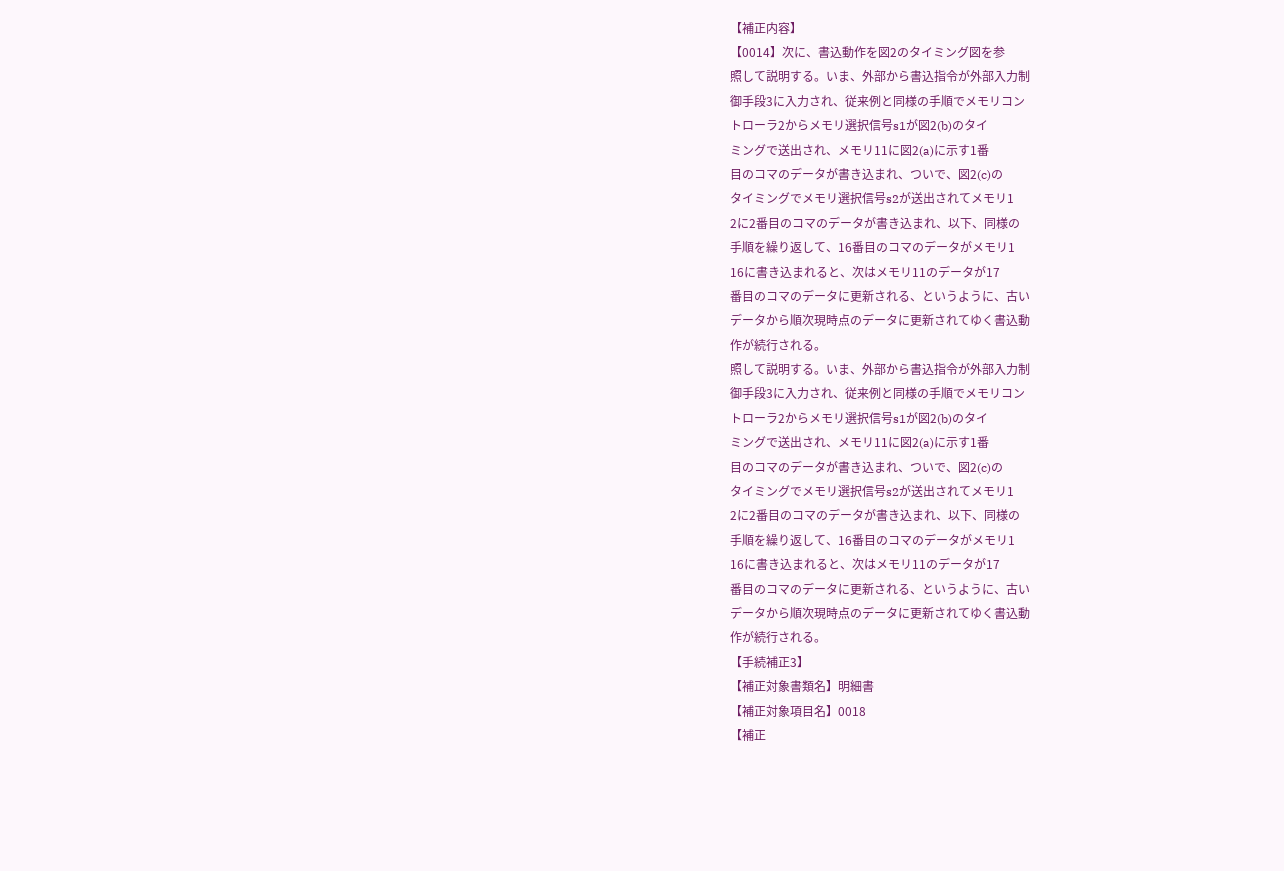【補正内容】
【0014】次に、書込動作を図2のタイミング図を参
照して説明する。いま、外部から書込指令が外部入力制
御手段3に入力され、従来例と同様の手順でメモリコン
トローラ2からメモリ選択信号s1が図2(b)のタイ
ミングで送出され、メモリ11に図2(a)に示す1番
目のコマのデータが書き込まれ、ついで、図2(c)の
タイミングでメモリ選択信号s2が送出されてメモリ1
2に2番目のコマのデータが書き込まれ、以下、同様の
手順を繰り返して、16番目のコマのデータがメモリ1
16に書き込まれると、次はメモリ11のデータが17
番目のコマのデータに更新される、というように、古い
データから順次現時点のデータに更新されてゆく書込動
作が続行される。
照して説明する。いま、外部から書込指令が外部入力制
御手段3に入力され、従来例と同様の手順でメモリコン
トローラ2からメモリ選択信号s1が図2(b)のタイ
ミングで送出され、メモリ11に図2(a)に示す1番
目のコマのデータが書き込まれ、ついで、図2(c)の
タイミングでメモリ選択信号s2が送出されてメモリ1
2に2番目のコマのデータが書き込まれ、以下、同様の
手順を繰り返して、16番目のコマのデータがメモリ1
16に書き込まれると、次はメモリ11のデータが17
番目のコマのデータに更新される、というように、古い
データから順次現時点のデータに更新されてゆく書込動
作が続行される。
【手続補正3】
【補正対象書類名】明細書
【補正対象項目名】0018
【補正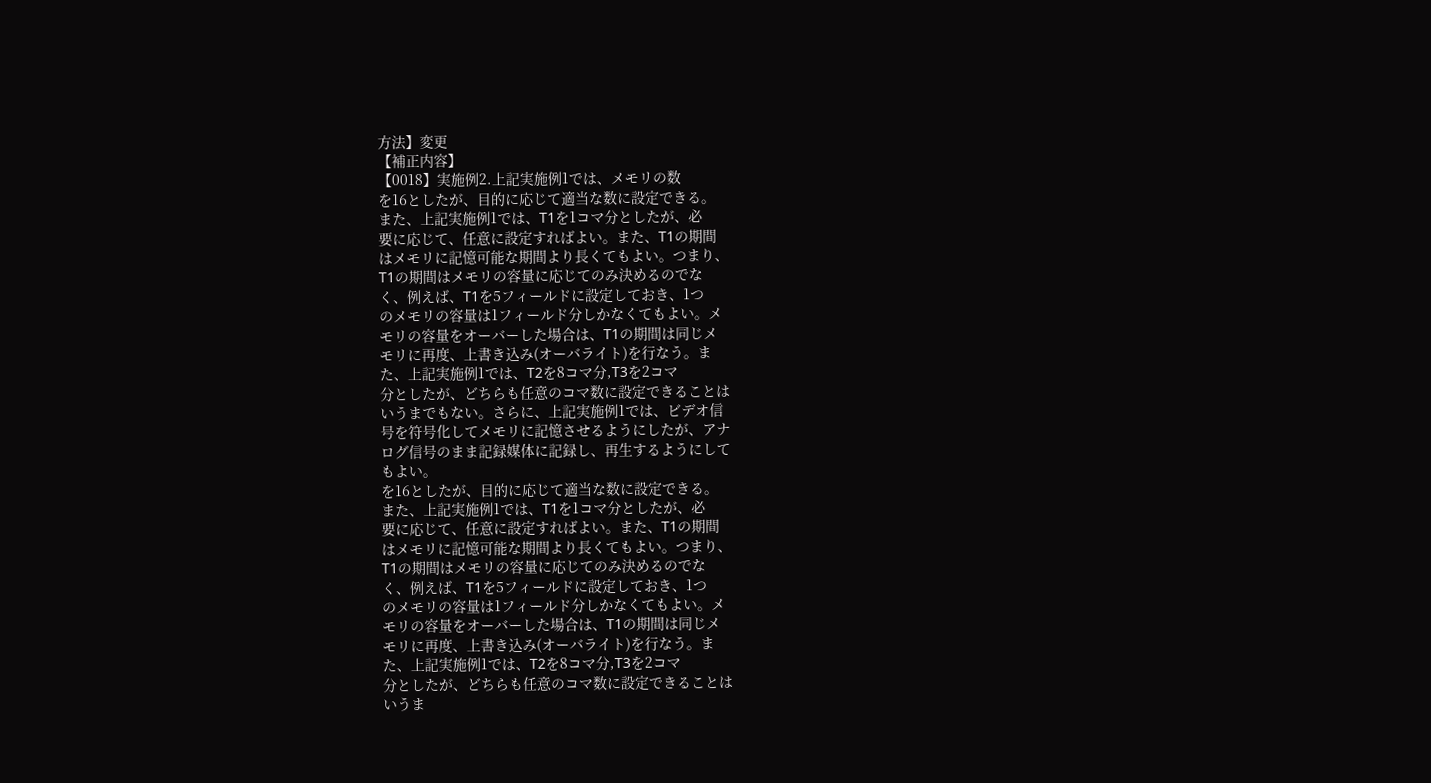方法】変更
【補正内容】
【0018】実施例2.上記実施例1では、メモリの数
を16としたが、目的に応じて適当な数に設定できる。
また、上記実施例1では、T1を1コマ分としたが、必
要に応じて、任意に設定すればよい。また、T1の期間
はメモリに記憶可能な期間より長くてもよい。つまり、
T1の期間はメモリの容量に応じてのみ決めるのでな
く、例えば、T1を5フィールドに設定しておき、1つ
のメモリの容量は1フィールド分しかなくてもよい。メ
モリの容量をオーバーした場合は、T1の期間は同じメ
モリに再度、上書き込み(オーバライト)を行なう。ま
た、上記実施例1では、T2を8コマ分,T3を2コマ
分としたが、どちらも任意のコマ数に設定できることは
いうまでもない。さらに、上記実施例1では、ビデオ信
号を符号化してメモリに記憶させるようにしたが、アナ
ログ信号のまま記録媒体に記録し、再生するようにして
もよい。
を16としたが、目的に応じて適当な数に設定できる。
また、上記実施例1では、T1を1コマ分としたが、必
要に応じて、任意に設定すればよい。また、T1の期間
はメモリに記憶可能な期間より長くてもよい。つまり、
T1の期間はメモリの容量に応じてのみ決めるのでな
く、例えば、T1を5フィールドに設定しておき、1つ
のメモリの容量は1フィールド分しかなくてもよい。メ
モリの容量をオーバーした場合は、T1の期間は同じメ
モリに再度、上書き込み(オーバライト)を行なう。ま
た、上記実施例1では、T2を8コマ分,T3を2コマ
分としたが、どちらも任意のコマ数に設定できることは
いうま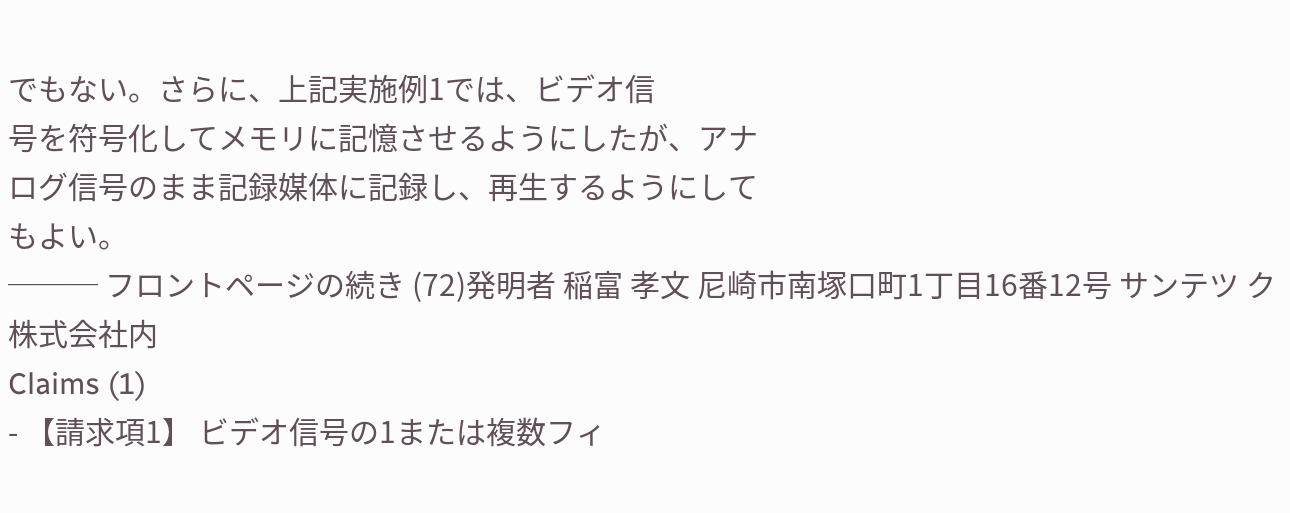でもない。さらに、上記実施例1では、ビデオ信
号を符号化してメモリに記憶させるようにしたが、アナ
ログ信号のまま記録媒体に記録し、再生するようにして
もよい。
─── フロントページの続き (72)発明者 稲富 孝文 尼崎市南塚口町1丁目16番12号 サンテツ ク株式会社内
Claims (1)
- 【請求項1】 ビデオ信号の1または複数フィ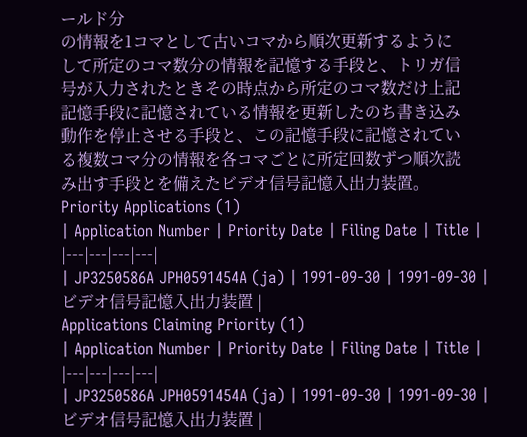ールド分
の情報を1コマとして古いコマから順次更新するように
して所定のコマ数分の情報を記憶する手段と、トリガ信
号が入力されたときその時点から所定のコマ数だけ上記
記憶手段に記憶されている情報を更新したのち書き込み
動作を停止させる手段と、この記憶手段に記憶されてい
る複数コマ分の情報を各コマごとに所定回数ずつ順次読
み出す手段とを備えたビデオ信号記憶入出力装置。
Priority Applications (1)
| Application Number | Priority Date | Filing Date | Title |
|---|---|---|---|
| JP3250586A JPH0591454A (ja) | 1991-09-30 | 1991-09-30 | ビデオ信号記憶入出力装置 |
Applications Claiming Priority (1)
| Application Number | Priority Date | Filing Date | Title |
|---|---|---|---|
| JP3250586A JPH0591454A (ja) | 1991-09-30 | 1991-09-30 | ビデオ信号記憶入出力装置 |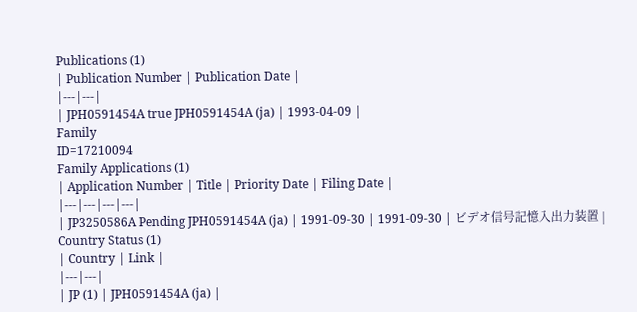Publications (1)
| Publication Number | Publication Date |
|---|---|
| JPH0591454A true JPH0591454A (ja) | 1993-04-09 |
Family
ID=17210094
Family Applications (1)
| Application Number | Title | Priority Date | Filing Date |
|---|---|---|---|
| JP3250586A Pending JPH0591454A (ja) | 1991-09-30 | 1991-09-30 | ビデオ信号記憶入出力装置 |
Country Status (1)
| Country | Link |
|---|---|
| JP (1) | JPH0591454A (ja) |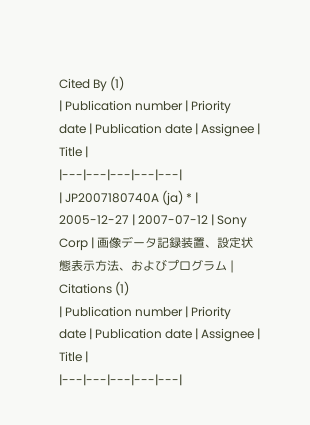Cited By (1)
| Publication number | Priority date | Publication date | Assignee | Title |
|---|---|---|---|---|
| JP2007180740A (ja) * | 2005-12-27 | 2007-07-12 | Sony Corp | 画像データ記録装置、設定状態表示方法、およびプログラム |
Citations (1)
| Publication number | Priority date | Publication date | Assignee | Title |
|---|---|---|---|---|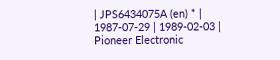| JPS6434075A (en) * | 1987-07-29 | 1989-02-03 | Pioneer Electronic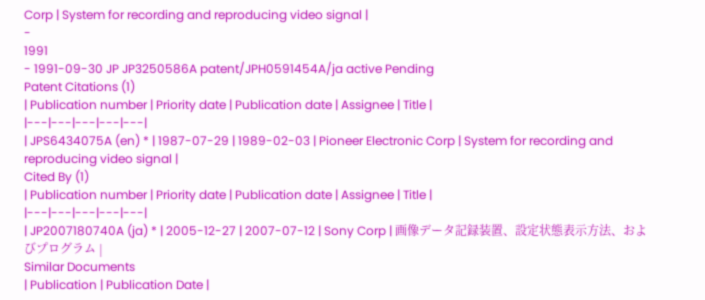Corp | System for recording and reproducing video signal |
-
1991
- 1991-09-30 JP JP3250586A patent/JPH0591454A/ja active Pending
Patent Citations (1)
| Publication number | Priority date | Publication date | Assignee | Title |
|---|---|---|---|---|
| JPS6434075A (en) * | 1987-07-29 | 1989-02-03 | Pioneer Electronic Corp | System for recording and reproducing video signal |
Cited By (1)
| Publication number | Priority date | Publication date | Assignee | Title |
|---|---|---|---|---|
| JP2007180740A (ja) * | 2005-12-27 | 2007-07-12 | Sony Corp | 画像データ記録装置、設定状態表示方法、およびプログラム |
Similar Documents
| Publication | Publication Date |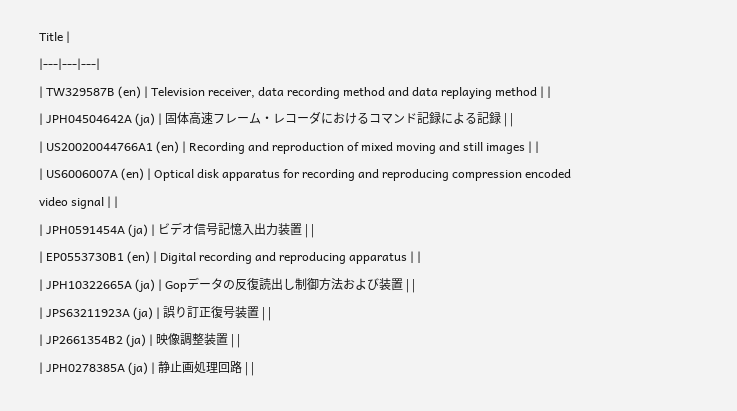Title |
|---|---|---|
| TW329587B (en) | Television receiver, data recording method and data replaying method | |
| JPH04504642A (ja) | 固体高速フレーム・レコーダにおけるコマンド記録による記録 | |
| US20020044766A1 (en) | Recording and reproduction of mixed moving and still images | |
| US6006007A (en) | Optical disk apparatus for recording and reproducing compression encoded video signal | |
| JPH0591454A (ja) | ビデオ信号記憶入出力装置 | |
| EP0553730B1 (en) | Digital recording and reproducing apparatus | |
| JPH10322665A (ja) | Gopデータの反復読出し制御方法および装置 | |
| JPS63211923A (ja) | 誤り訂正復号装置 | |
| JP2661354B2 (ja) | 映像調整装置 | |
| JPH0278385A (ja) | 静止画処理回路 | |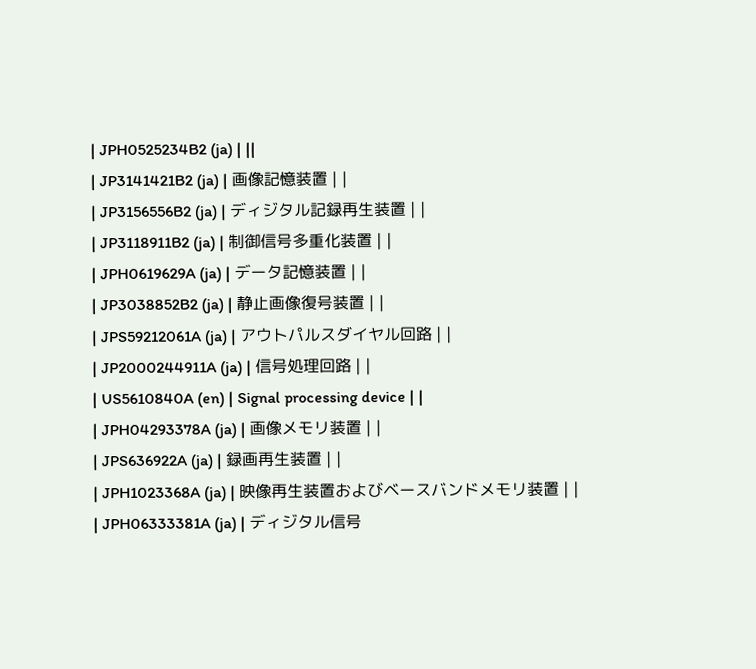| JPH0525234B2 (ja) | ||
| JP3141421B2 (ja) | 画像記憶装置 | |
| JP3156556B2 (ja) | ディジタル記録再生装置 | |
| JP3118911B2 (ja) | 制御信号多重化装置 | |
| JPH0619629A (ja) | データ記憶装置 | |
| JP3038852B2 (ja) | 静止画像復号装置 | |
| JPS59212061A (ja) | アウトパルスダイヤル回路 | |
| JP2000244911A (ja) | 信号処理回路 | |
| US5610840A (en) | Signal processing device | |
| JPH04293378A (ja) | 画像メモリ装置 | |
| JPS636922A (ja) | 録画再生装置 | |
| JPH1023368A (ja) | 映像再生装置およびベースバンドメモリ装置 | |
| JPH06333381A (ja) | ディジタル信号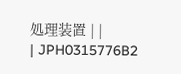処理装置 | |
| JPH0315776B2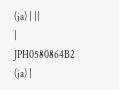(ja) | ||
| JPH0580864B2 (ja) |